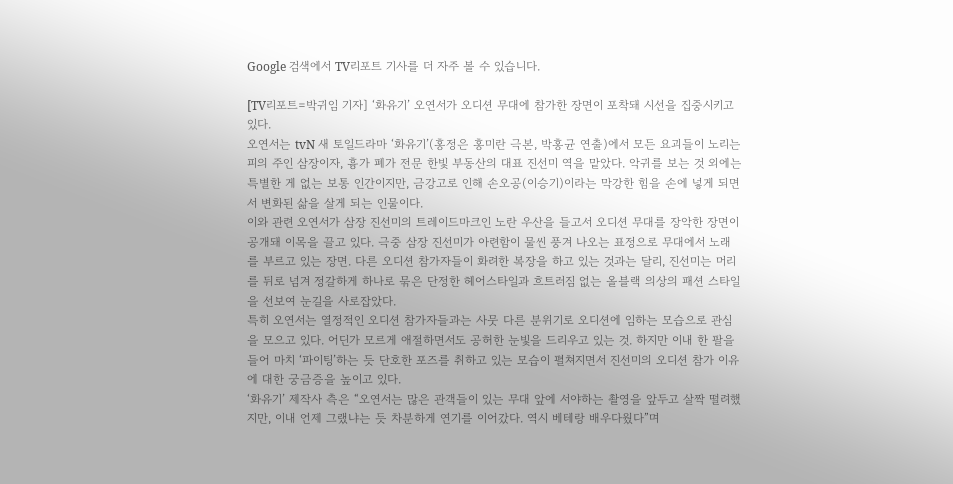Google 검색에서 TV리포트 기사를 더 자주 볼 수 있습니다.

[TV리포트=박귀임 기자] ‘화유기’ 오연서가 오디션 무대에 참가한 장면이 포착돼 시선을 집중시키고 있다.
오연서는 tvN 새 토일드라마 ‘화유기’(홍정은 홍미란 극본, 박홍균 연출)에서 모든 요괴들이 노리는 피의 주인 삼장이자, 흉가 폐가 전문 한빛 부동산의 대표 진선미 역을 맡았다. 악귀를 보는 것 외에는 특별한 게 없는 보통 인간이지만, 금강고로 인해 손오공(이승기)이라는 막강한 힘을 손에 넣게 되면서 변화된 삶을 살게 되는 인물이다.
이와 관련 오연서가 삼장 진선미의 트레이드마크인 노란 우산을 들고서 오디션 무대를 장악한 장면이 공개돼 이목을 끌고 있다. 극중 삼장 진선미가 아련함이 물씬 풍겨 나오는 표정으로 무대에서 노래를 부르고 있는 장면. 다른 오디션 참가자들이 화려한 복장을 하고 있는 것과는 달리, 진선미는 머리를 뒤로 넘겨 정갈하게 하나로 묶은 단정한 헤어스타일과 흐트러짐 없는 올블랙 의상의 패션 스타일을 선보여 눈길을 사로잡았다.
특히 오연서는 열정적인 오디션 참가자들과는 사뭇 다른 분위기로 오디션에 임하는 모습으로 관심을 모으고 있다. 어딘가 모르게 애절하면서도 공허한 눈빛을 드리우고 있는 것. 하지만 이내 한 팔을 들어 마치 ‘파이팅’하는 듯 단호한 포즈를 취하고 있는 모습이 펼쳐지면서 진선미의 오디션 참가 이유에 대한 궁금증을 높이고 있다.
‘화유기’ 제작사 측은 “오연서는 많은 관객들이 있는 무대 앞에 서야하는 촬영을 앞두고 살짝 떨려했지만, 이내 언제 그랬냐는 듯 차분하게 연기를 이어갔다. 역시 베테랑 배우다웠다”며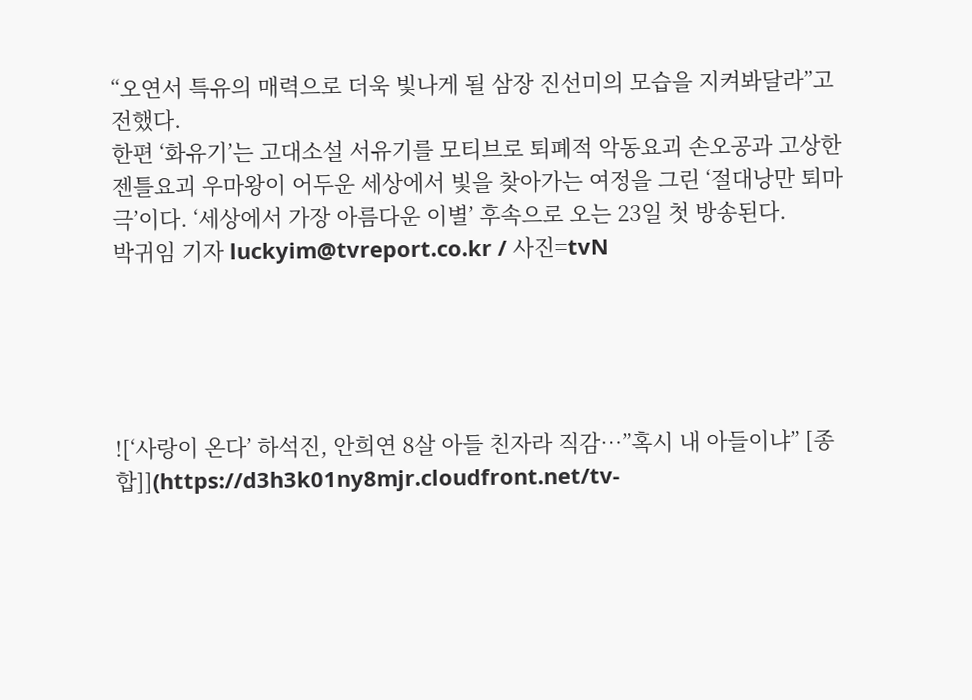“오연서 특유의 매력으로 더욱 빛나게 될 삼장 진선미의 모습을 지켜봐달라”고 전했다.
한편 ‘화유기’는 고대소설 서유기를 모티브로 퇴폐적 악동요괴 손오공과 고상한 젠틀요괴 우마왕이 어두운 세상에서 빛을 찾아가는 여정을 그린 ‘절대낭만 퇴마극’이다. ‘세상에서 가장 아름다운 이별’ 후속으로 오는 23일 첫 방송된다.
박귀임 기자 luckyim@tvreport.co.kr / 사진=tvN





![‘사랑이 온다’ 하석진, 안희연 8살 아들 친자라 직감…”혹시 내 아들이냐” [종합]](https://d3h3k01ny8mjr.cloudfront.net/tv-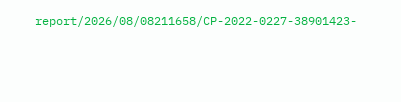report/2026/08/08211658/CP-2022-0227-38901423-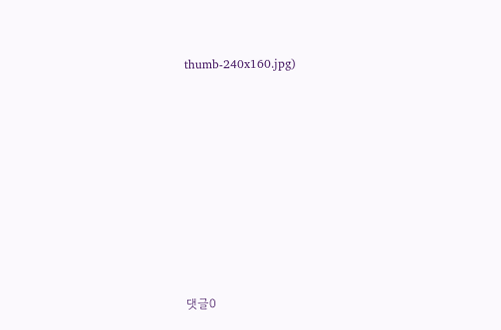thumb-240x160.jpg)













댓글0